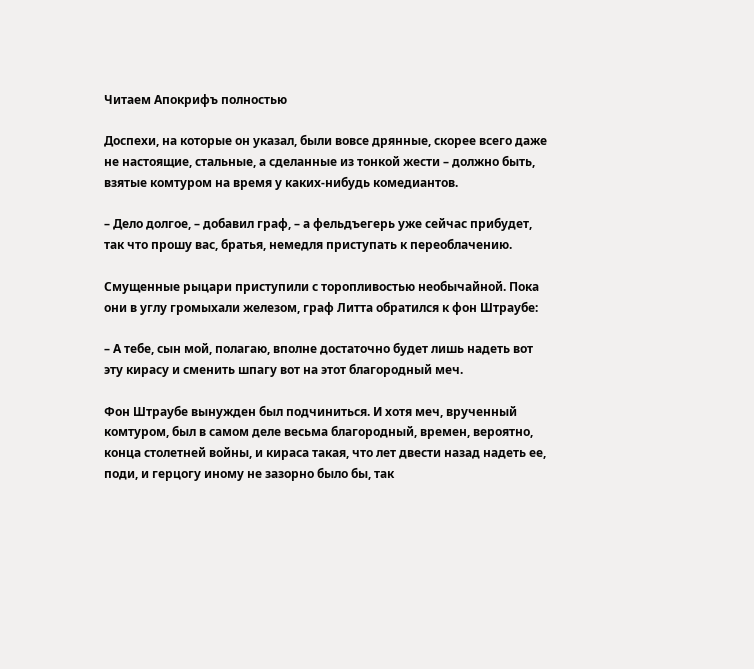Читаем Апокрифъ полностью

Доспехи, на которые он указал, были вовсе дрянные, скорее всего даже не настоящие, стальные, а сделанные из тонкой жести – должно быть, взятые комтуром на время у каких-нибудь комедиантов.

– Дело долгое, – добавил граф, – а фельдъегерь уже сейчас прибудет, так что прошу вас, братья, немедля приступать к переоблачению.

Смущенные рыцари приступили с торопливостью необычайной. Пока они в углу громыхали железом, граф Литта обратился к фон Штраубе:

– А тебе, сын мой, полагаю, вполне достаточно будет лишь надеть вот эту кирасу и сменить шпагу вот на этот благородный меч.

Фон Штраубе вынужден был подчиниться. И хотя меч, врученный комтуром, был в самом деле весьма благородный, времен, вероятно, конца столетней войны, и кираса такая, что лет двести назад надеть ее, поди, и герцогу иному не зазорно было бы, так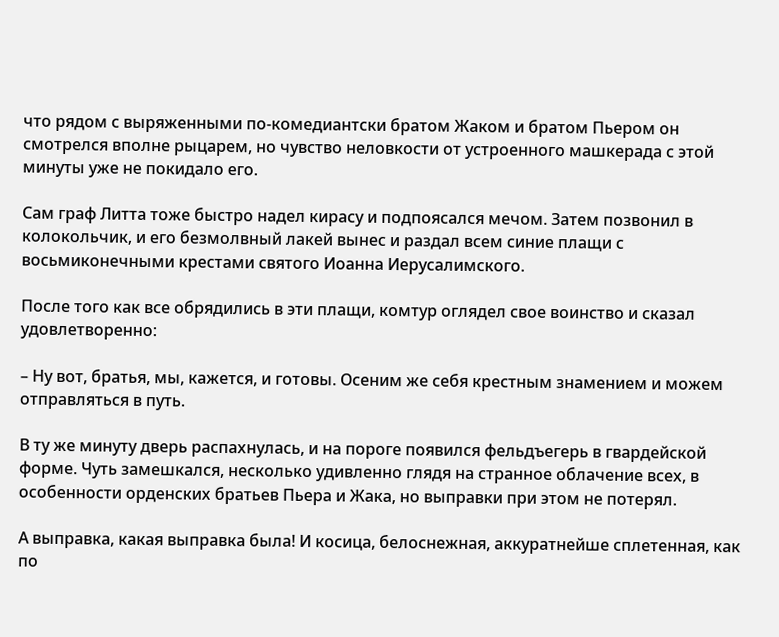что рядом с выряженными по-комедиантски братом Жаком и братом Пьером он смотрелся вполне рыцарем, но чувство неловкости от устроенного машкерада с этой минуты уже не покидало его.

Сам граф Литта тоже быстро надел кирасу и подпоясался мечом. Затем позвонил в колокольчик, и его безмолвный лакей вынес и раздал всем синие плащи с восьмиконечными крестами святого Иоанна Иерусалимского.

После того как все обрядились в эти плащи, комтур оглядел свое воинство и сказал удовлетворенно:

– Ну вот, братья, мы, кажется, и готовы. Осеним же себя крестным знамением и можем отправляться в путь.

В ту же минуту дверь распахнулась, и на пороге появился фельдъегерь в гвардейской форме. Чуть замешкался, несколько удивленно глядя на странное облачение всех, в особенности орденских братьев Пьера и Жака, но выправки при этом не потерял.

А выправка, какая выправка была! И косица, белоснежная, аккуратнейше сплетенная, как по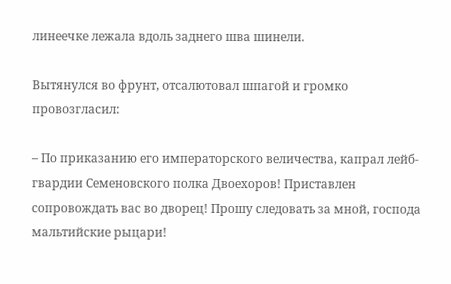линеечке лежала вдоль заднего шва шинели.

Вытянулся во фрунт, отсалютовал шпагой и громко провозгласил:

– По приказанию его императорского величества, капрал лейб-гвардии Семеновского полка Двоехоров! Приставлен сопровождать вас во дворец! Прошу следовать за мной, господа мальтийские рыцари!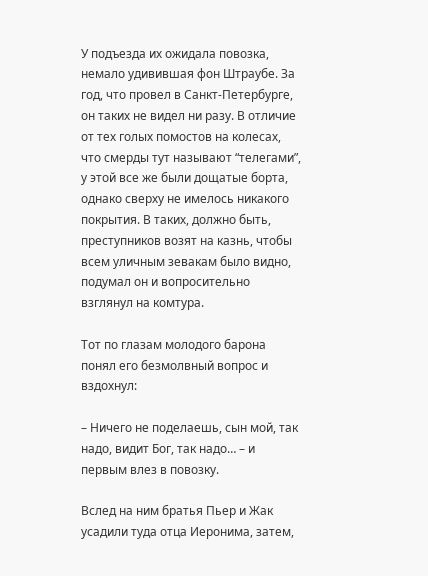У подъезда их ожидала повозка, немало удивившая фон Штраубе. За год, что провел в Санкт-Петербурге, он таких не видел ни разу. В отличие от тех голых помостов на колесах, что смерды тут называют “телегами”, у этой все же были дощатые борта, однако сверху не имелось никакого покрытия. В таких, должно быть, преступников возят на казнь, чтобы всем уличным зевакам было видно, подумал он и вопросительно взглянул на комтура.

Тот по глазам молодого барона понял его безмолвный вопрос и вздохнул:

– Ничего не поделаешь, сын мой, так надо, видит Бог, так надо… – и первым влез в повозку.

Вслед на ним братья Пьер и Жак усадили туда отца Иеронима, затем,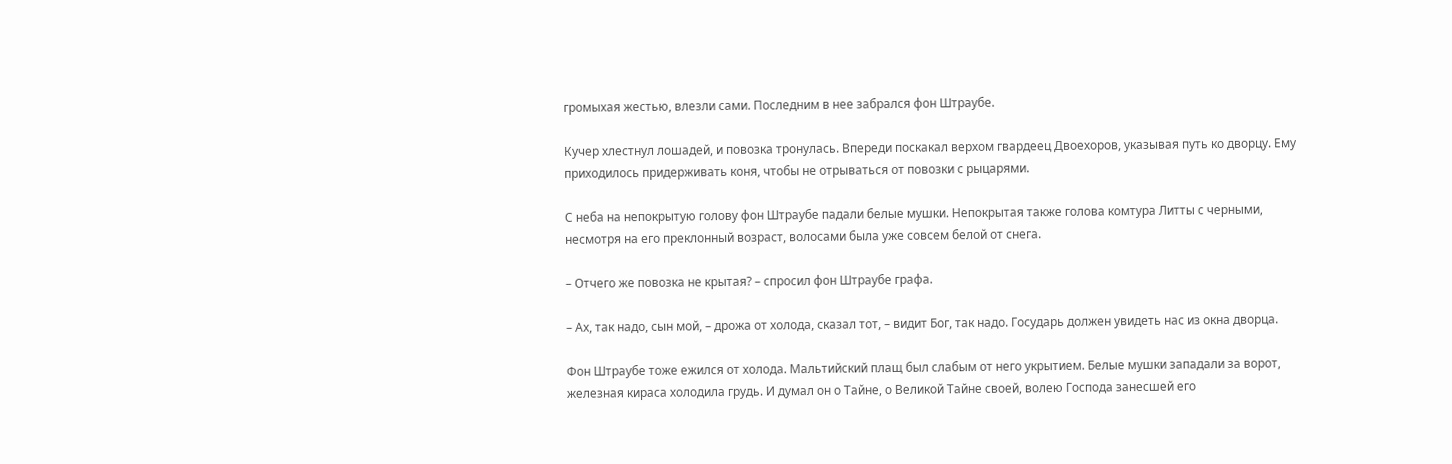громыхая жестью, влезли сами. Последним в нее забрался фон Штраубе.

Кучер хлестнул лошадей, и повозка тронулась. Впереди поскакал верхом гвардеец Двоехоров, указывая путь ко дворцу. Ему приходилось придерживать коня, чтобы не отрываться от повозки с рыцарями.

С неба на непокрытую голову фон Штраубе падали белые мушки. Непокрытая также голова комтура Литты с черными, несмотря на его преклонный возраст, волосами была уже совсем белой от снега.

– Отчего же повозка не крытая? – спросил фон Штраубе графа.

– Ах, так надо, сын мой, – дрожа от холода, сказал тот, – видит Бог, так надо. Государь должен увидеть нас из окна дворца.

Фон Штраубе тоже ежился от холода. Мальтийский плащ был слабым от него укрытием. Белые мушки западали за ворот, железная кираса холодила грудь. И думал он о Тайне, о Великой Тайне своей, волею Господа занесшей его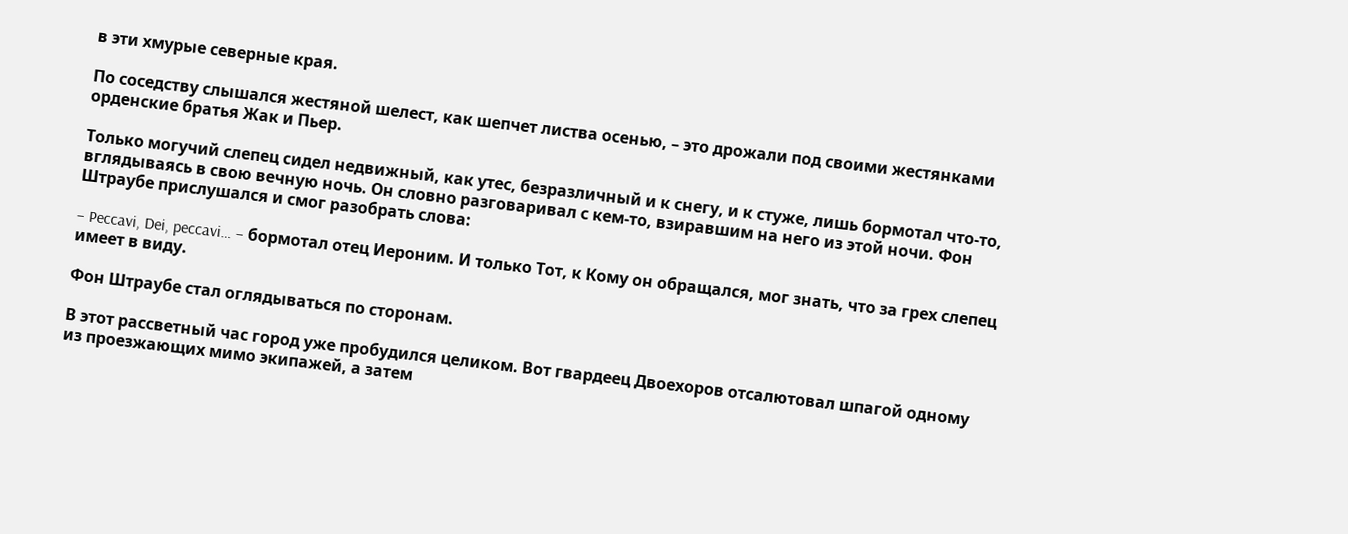в эти хмурые северные края.

По соседству слышался жестяной шелест, как шепчет листва осенью, – это дрожали под своими жестянками орденские братья Жак и Пьер.

Только могучий слепец сидел недвижный, как утес, безразличный и к снегу, и к стуже, лишь бормотал что-то, вглядываясь в свою вечную ночь. Он словно разговаривал с кем-то, взиравшим на него из этой ночи. Фон Штраубе прислушался и смог разобрать слова:

– Peccavi, Dei, peccavi… – бормотал отец Иероним. И только Тот, к Кому он обращался, мог знать, что за грех слепец имеет в виду.

Фон Штраубе стал оглядываться по сторонам.

В этот рассветный час город уже пробудился целиком. Вот гвардеец Двоехоров отсалютовал шпагой одному из проезжающих мимо экипажей, а затем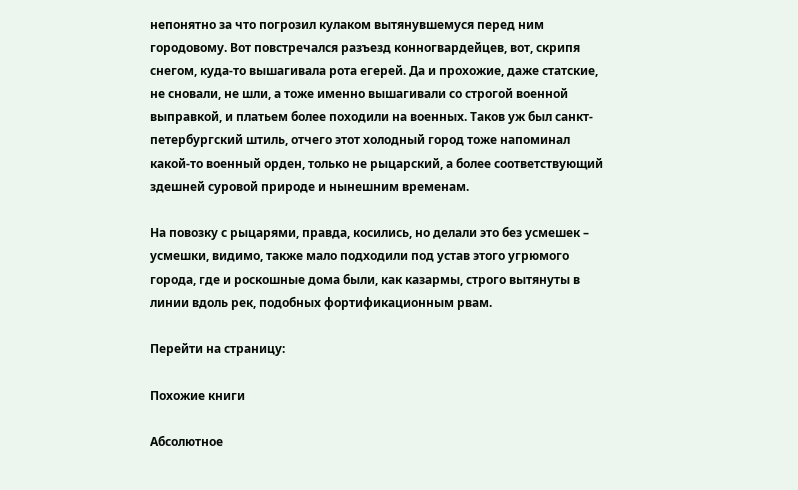непонятно за что погрозил кулаком вытянувшемуся перед ним городовому. Вот повстречался разъезд конногвардейцев, вот, скрипя снегом, куда-то вышагивала рота егерей. Да и прохожие, даже статские, не сновали, не шли, а тоже именно вышагивали со строгой военной выправкой, и платьем более походили на военных. Таков уж был санкт-петербургский штиль, отчего этот холодный город тоже напоминал какой-то военный орден, только не рыцарский, а более соответствующий здешней суровой природе и нынешним временам.

На повозку с рыцарями, правда, косились, но делали это без усмешек – усмешки, видимо, также мало подходили под устав этого угрюмого города, где и роскошные дома были, как казармы, строго вытянуты в линии вдоль рек, подобных фортификационным рвам.

Перейти на страницу:

Похожие книги

Абсолютное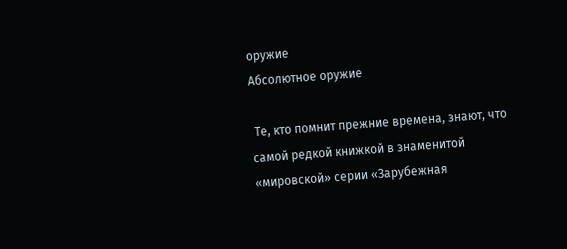оружие
Абсолютное оружие

 Те, кто помнит прежние времена, знают, что самой редкой книжкой в знаменитой «мировской» серии «Зарубежная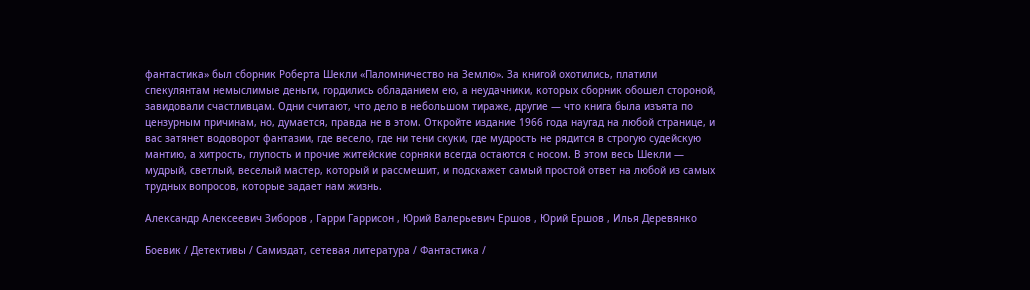фантастика» был сборник Роберта Шекли «Паломничество на Землю». За книгой охотились, платили спекулянтам немыслимые деньги, гордились обладанием ею, а неудачники, которых сборник обошел стороной, завидовали счастливцам. Одни считают, что дело в небольшом тираже, другие — что книга была изъята по цензурным причинам, но, думается, правда не в этом. Откройте издание 1966 года наугад на любой странице, и вас затянет водоворот фантазии, где весело, где ни тени скуки, где мудрость не рядится в строгую судейскую мантию, а хитрость, глупость и прочие житейские сорняки всегда остаются с носом. В этом весь Шекли — мудрый, светлый, веселый мастер, который и рассмешит, и подскажет самый простой ответ на любой из самых трудных вопросов, которые задает нам жизнь.

Александр Алексеевич Зиборов , Гарри Гаррисон , Юрий Валерьевич Ершов , Юрий Ершов , Илья Деревянко

Боевик / Детективы / Самиздат, сетевая литература / Фантастика /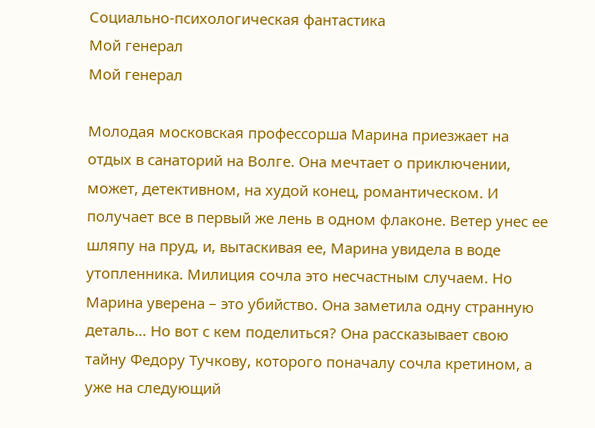Социально-психологическая фантастика
Мой генерал
Мой генерал

Молодая московская профессорша Марина приезжает на отдых в санаторий на Волге. Она мечтает о приключении, может, детективном, на худой конец, романтическом. И получает все в первый же лень в одном флаконе. Ветер унес ее шляпу на пруд, и, вытаскивая ее, Марина увидела в воде утопленника. Милиция сочла это несчастным случаем. Но Марина уверена – это убийство. Она заметила одну странную деталь… Но вот с кем поделиться? Она рассказывает свою тайну Федору Тучкову, которого поначалу сочла кретином, а уже на следующий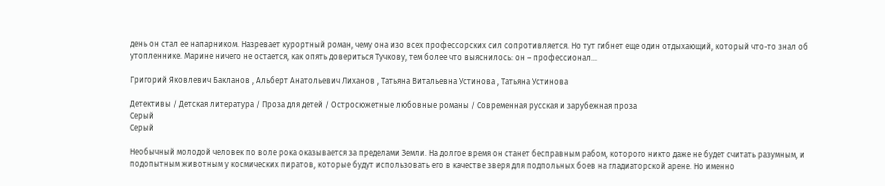день он стал ее напарником. Назревает курортный роман, чему она изо всех профессорских сил сопротивляется. Но тут гибнет еще один отдыхающий, который что-то знал об утопленнике. Марине ничего не остается, как опять довериться Тучкову, тем более что выяснилось: он – профессионал…

Григорий Яковлевич Бакланов , Альберт Анатольевич Лиханов , Татьяна Витальевна Устинова , Татьяна Устинова

Детективы / Детская литература / Проза для детей / Остросюжетные любовные романы / Современная русская и зарубежная проза
Серый
Серый

Необычный молодой человек по воле рока оказывается за пределами Земли. На долгое время он станет бесправным рабом, которого никто даже не будет считать разумным, и подопытным животным у космических пиратов, которые будут использовать его в качестве зверя для подпольных боев на гладиаторской арене. Но именно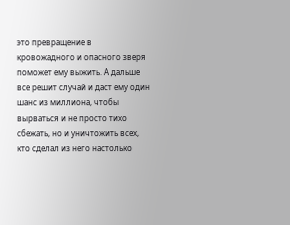это превращение в кровожадного и опасного зверя поможет ему выжить. А дальше все решит случай и даст ему один шанс из миллиона, чтобы вырваться и не просто тихо сбежать, но и уничтожить всех, кто сделал из него настолько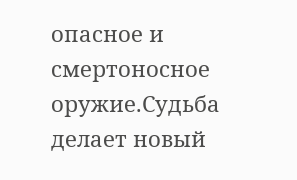опасное и смертоносное оружие.Судьба делает новый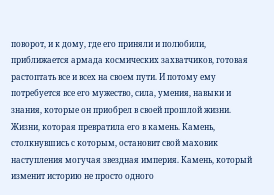поворот, и к дому, где его приняли и полюбили, приближается армада космических захватчиков, готовая растоптать все и всех на своем пути. И потому ему потребуется все его мужество, сила, умения, навыки и знания, которые он приобрел в своей прошлой жизни. Жизни, которая превратила его в камень. Камень, столкнувшись с которым, остановит свой маховик наступления могучая звездная империя. Камень, который изменит историю не просто одного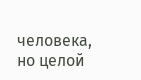человека, но целой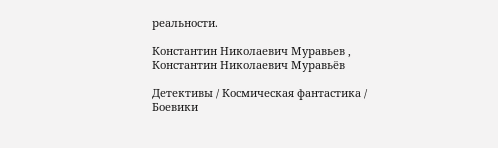реальности.

Константин Николаевич Муравьев , Константин Николаевич Муравьёв

Детективы / Космическая фантастика / Боевики